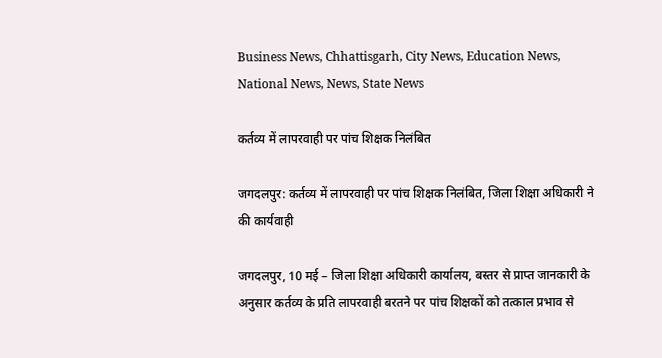Business News, Chhattisgarh, City News, Education News, National News, News, State News

कर्तव्य में लापरवाही पर पांच शिक्षक निलंबित

जगदलपुर: कर्तव्य में लापरवाही पर पांच शिक्षक निलंबित, जिला शिक्षा अधिकारी ने की कार्यवाही

जगदलपुर, 10 मई – जिला शिक्षा अधिकारी कार्यालय, बस्तर से प्राप्त जानकारी के अनुसार कर्तव्य के प्रति लापरवाही बरतने पर पांच शिक्षकों को तत्काल प्रभाव से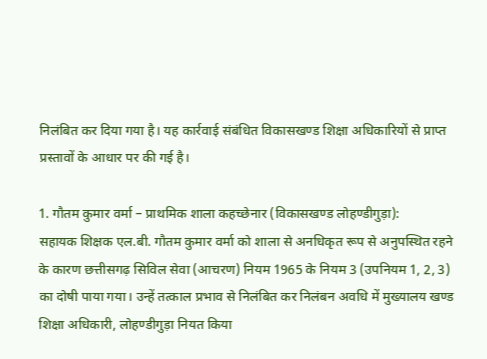निलंबित कर दिया गया है। यह कार्रवाई संबंधित विकासखण्ड शिक्षा अधिकारियों से प्राप्त प्रस्तावों के आधार पर की गई है।

1. गौतम कुमार वर्मा – प्राथमिक शाला कहच्छेनार (विकासखण्ड लोहण्डीगुड़ा):
सहायक शिक्षक एल.बी. गौतम कुमार वर्मा को शाला से अनधिकृत रूप से अनुपस्थित रहने के कारण छत्तीसगढ़ सिविल सेवा (आचरण) नियम 1965 के नियम 3 (उपनियम 1, 2, 3) का दोषी पाया गया। उन्हें तत्काल प्रभाव से निलंबित कर निलंबन अवधि में मुख्यालय खण्ड शिक्षा अधिकारी, लोहण्डीगुड़ा नियत किया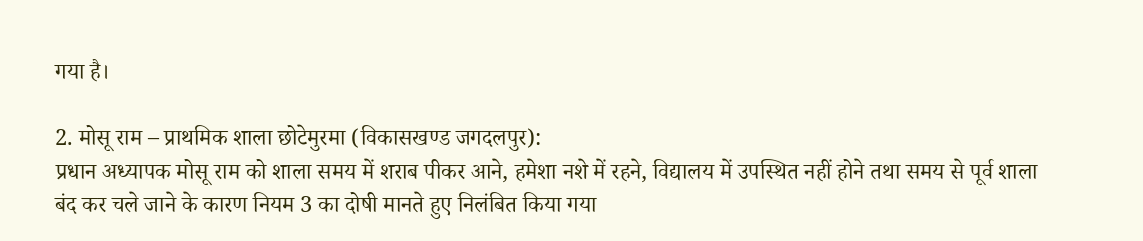गया है।

2. मोसू राम – प्राथमिक शाला छोटेमुरमा (विकासखण्ड जगदलपुर):
प्रधान अध्यापक मोसू राम को शाला समय में शराब पीकर आने, हमेशा नशे में रहने, विद्यालय में उपस्थित नहीं होने तथा समय से पूर्व शाला बंद कर चले जाने के कारण नियम 3 का दोषी मानते हुए निलंबित किया गया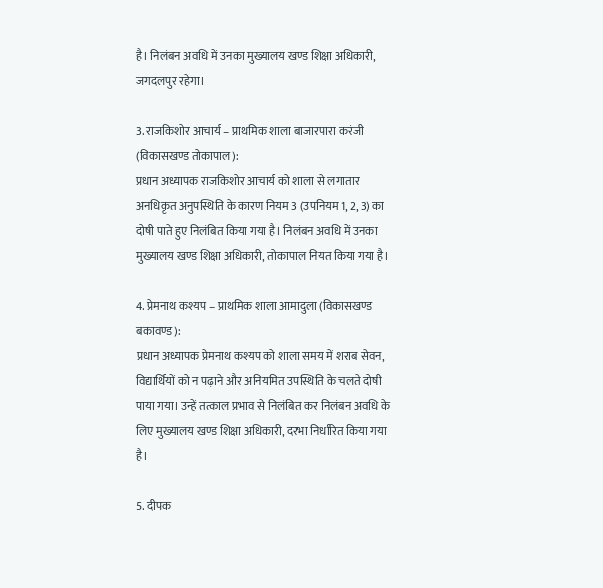है। निलंबन अवधि में उनका मुख्यालय खण्ड शिक्षा अधिकारी, जगदलपुर रहेगा।

3. राजकिशोर आचार्य – प्राथमिक शाला बाजारपारा करंजी (विकासखण्ड तोकापाल):
प्रधान अध्यापक राजकिशोर आचार्य को शाला से लगातार अनधिकृत अनुपस्थिति के कारण नियम 3 (उपनियम 1, 2, 3) का दोषी पाते हुए निलंबित किया गया है। निलंबन अवधि में उनका मुख्यालय खण्ड शिक्षा अधिकारी, तोकापाल नियत किया गया है।

4. प्रेमनाथ कश्यप – प्राथमिक शाला आमादुला (विकासखण्ड बकावण्ड):
प्रधान अध्यापक प्रेमनाथ कश्यप को शाला समय में शराब सेवन, विद्यार्थियों को न पढ़ाने और अनियमित उपस्थिति के चलते दोषी पाया गया। उन्हें तत्काल प्रभाव से निलंबित कर निलंबन अवधि के लिए मुख्यालय खण्ड शिक्षा अधिकारी, दरभा निर्धारित किया गया है।

5. दीपक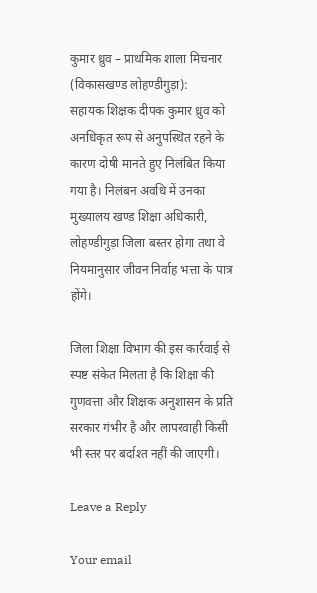कुमार ध्रुव – प्राथमिक शाला मिचनार (विकासखण्ड लोहण्डीगुड़ा):
सहायक शिक्षक दीपक कुमार ध्रुव को अनधिकृत रूप से अनुपस्थित रहने के कारण दोषी मानते हुए निलंबित किया गया है। निलंबन अवधि में उनका मुख्यालय खण्ड शिक्षा अधिकारी, लोहण्डीगुड़ा जिला बस्तर होगा तथा वे नियमानुसार जीवन निर्वाह भत्ता के पात्र होंगे।

जिला शिक्षा विभाग की इस कार्रवाई से स्पष्ट संकेत मिलता है कि शिक्षा की गुणवत्ता और शिक्षक अनुशासन के प्रति सरकार गंभीर है और लापरवाही किसी भी स्तर पर बर्दाश्त नहीं की जाएगी।

Leave a Reply

Your email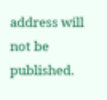address will not be published.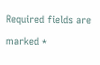Required fields are marked *